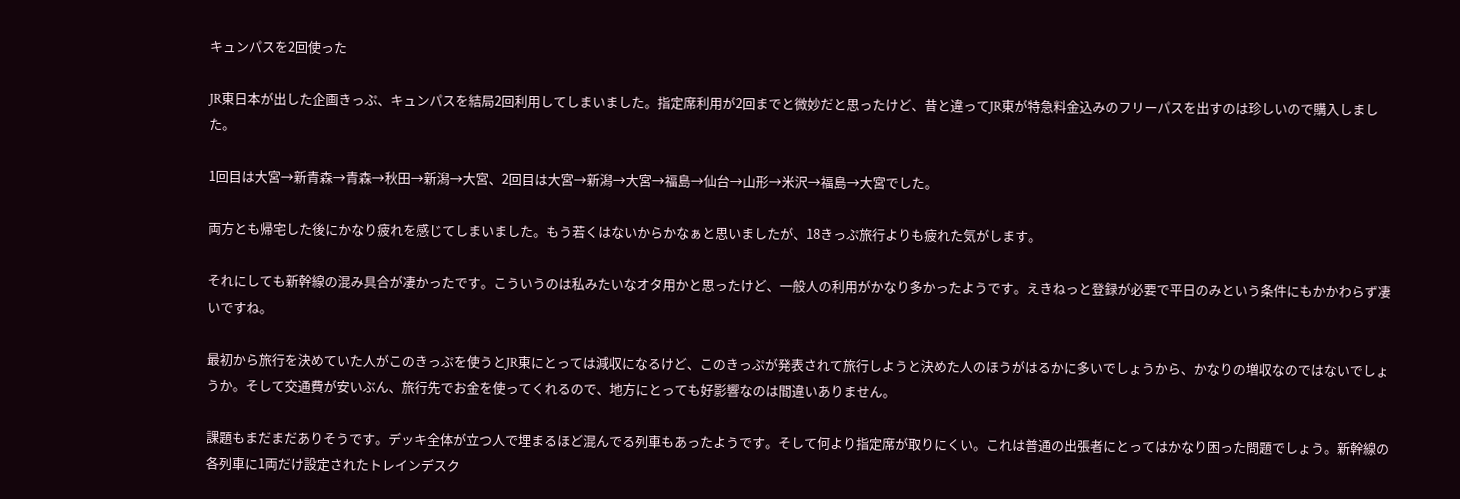キュンパスを2回使った

JR東日本が出した企画きっぷ、キュンパスを結局2回利用してしまいました。指定席利用が2回までと微妙だと思ったけど、昔と違ってJR東が特急料金込みのフリーパスを出すのは珍しいので購入しました。

1回目は大宮→新青森→青森→秋田→新潟→大宮、2回目は大宮→新潟→大宮→福島→仙台→山形→米沢→福島→大宮でした。

両方とも帰宅した後にかなり疲れを感じてしまいました。もう若くはないからかなぁと思いましたが、18きっぷ旅行よりも疲れた気がします。

それにしても新幹線の混み具合が凄かったです。こういうのは私みたいなオタ用かと思ったけど、一般人の利用がかなり多かったようです。えきねっと登録が必要で平日のみという条件にもかかわらず凄いですね。

最初から旅行を決めていた人がこのきっぷを使うとJR東にとっては減収になるけど、このきっぷが発表されて旅行しようと決めた人のほうがはるかに多いでしょうから、かなりの増収なのではないでしょうか。そして交通費が安いぶん、旅行先でお金を使ってくれるので、地方にとっても好影響なのは間違いありません。

課題もまだまだありそうです。デッキ全体が立つ人で埋まるほど混んでる列車もあったようです。そして何より指定席が取りにくい。これは普通の出張者にとってはかなり困った問題でしょう。新幹線の各列車に1両だけ設定されたトレインデスク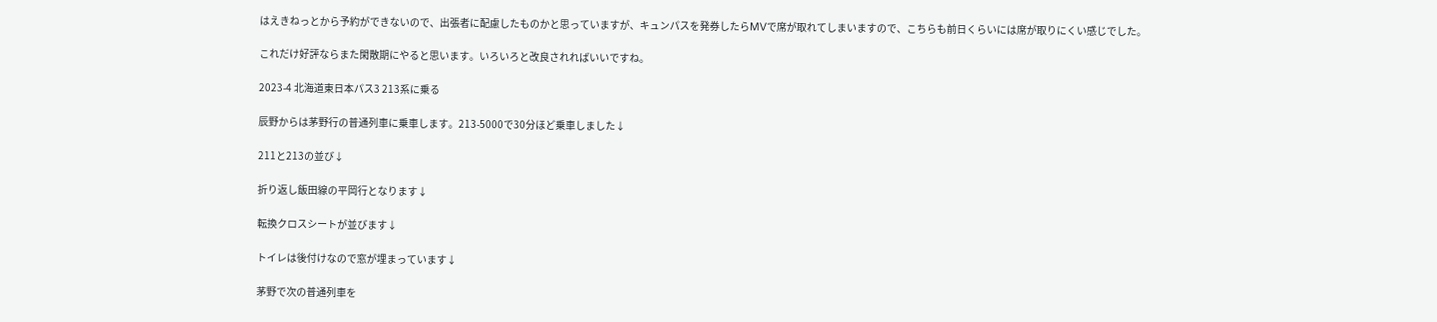はえきねっとから予約ができないので、出張者に配慮したものかと思っていますが、キュンパスを発券したらMVで席が取れてしまいますので、こちらも前日くらいには席が取りにくい感じでした。

これだけ好評ならまた閑散期にやると思います。いろいろと改良されればいいですね。

2023-4 北海道東日本パス3 213系に乗る

辰野からは茅野行の普通列車に乗車します。213-5000で30分ほど乗車しました↓

211と213の並び↓

折り返し飯田線の平岡行となります↓

転換クロスシートが並びます↓

トイレは後付けなので窓が埋まっています↓

茅野で次の普通列車を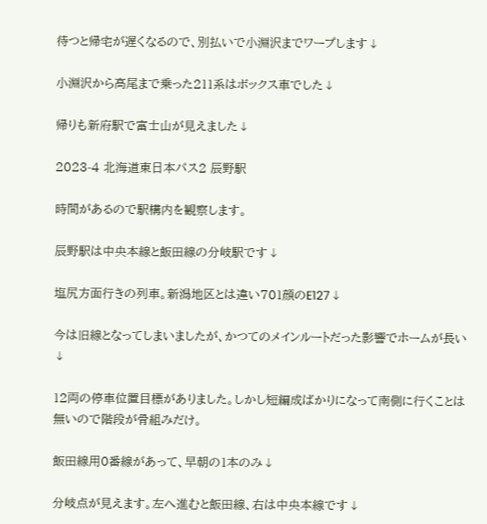待つと帰宅が遅くなるので、別払いで小淵沢までワープします↓

小淵沢から高尾まで乗った211系はボックス車でした↓

帰りも新府駅で富士山が見えました↓

2023-4 北海道東日本パス2 辰野駅

時間があるので駅構内を観察します。

辰野駅は中央本線と飯田線の分岐駅です↓

塩尻方面行きの列車。新潟地区とは違い701顔のE127↓

今は旧線となってしまいましたが、かつてのメインルートだった影響でホームが長い↓

12両の停車位置目標がありました。しかし短編成ばかりになって南側に行くことは無いので階段が骨組みだけ。

飯田線用0番線があって、早朝の1本のみ↓

分岐点が見えます。左へ進むと飯田線、右は中央本線です↓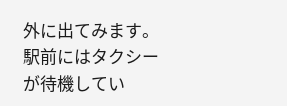外に出てみます。駅前にはタクシーが待機してい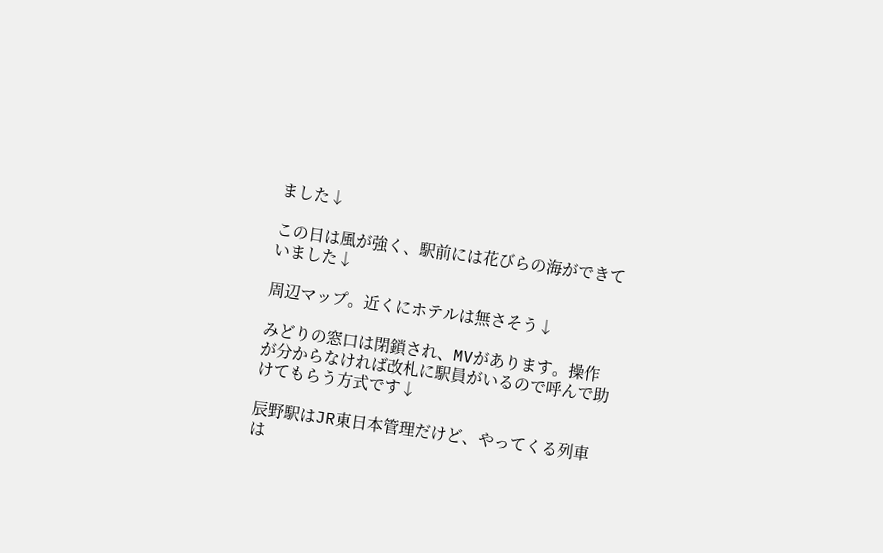ました↓

この日は風が強く、駅前には花びらの海ができていました↓

周辺マップ。近くにホテルは無さそう↓

みどりの窓口は閉鎖され、MVがあります。操作が分からなければ改札に駅員がいるので呼んで助けてもらう方式です↓

辰野駅はJR東日本管理だけど、やってくる列車は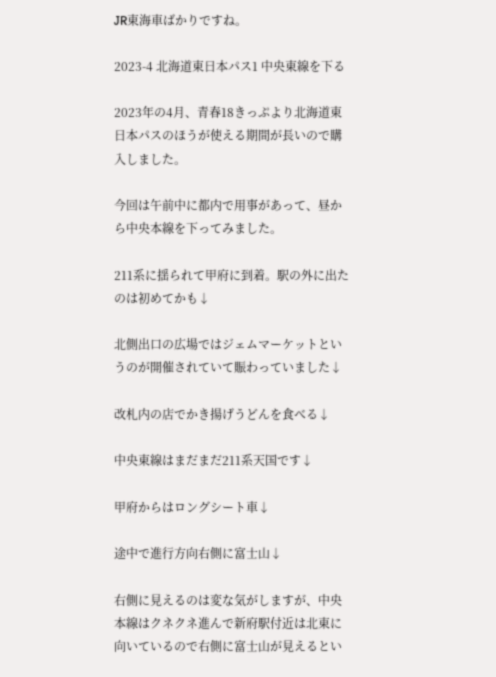JR東海車ばかりですね。

2023-4 北海道東日本パス1 中央東線を下る

2023年の4月、青春18きっぷより北海道東日本パスのほうが使える期間が長いので購入しました。

今回は午前中に都内で用事があって、昼から中央本線を下ってみました。

211系に揺られて甲府に到着。駅の外に出たのは初めてかも↓

北側出口の広場ではジェムマーケットというのが開催されていて賑わっていました↓

改札内の店でかき揚げうどんを食べる↓

中央東線はまだまだ211系天国です↓

甲府からはロングシート車↓

途中で進行方向右側に富士山↓

右側に見えるのは変な気がしますが、中央本線はクネクネ進んで新府駅付近は北東に向いているので右側に富士山が見えるとい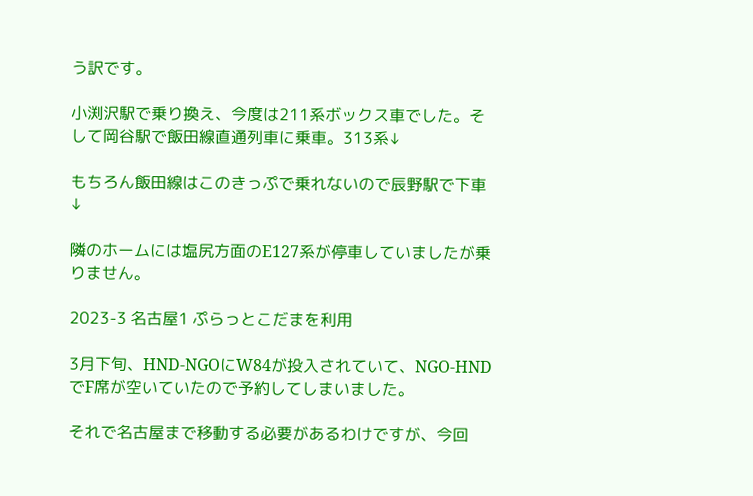う訳です。

小渕沢駅で乗り換え、今度は211系ボックス車でした。そして岡谷駅で飯田線直通列車に乗車。313系↓

もちろん飯田線はこのきっぷで乗れないので辰野駅で下車↓

隣のホームには塩尻方面のE127系が停車していましたが乗りません。

2023-3 名古屋1 ぷらっとこだまを利用

3月下旬、HND-NGOにW84が投入されていて、NGO-HNDでF席が空いていたので予約してしまいました。

それで名古屋まで移動する必要があるわけですが、今回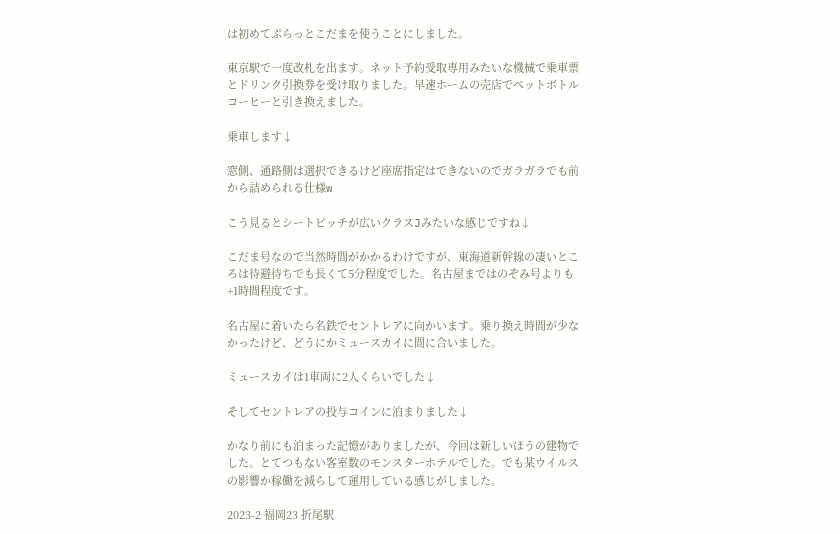は初めてぷらっとこだまを使うことにしました。

東京駅で一度改札を出ます。ネット予約受取専用みたいな機械で乗車票とドリンク引換券を受け取りました。早速ホームの売店でペットボトルコーヒーと引き換えました。

乗車します↓

窓側、通路側は選択できるけど座席指定はできないのでガラガラでも前から詰められる仕様w

こう見るとシートピッチが広いクラスJみたいな感じですね↓

こだま号なので当然時間がかかるわけですが、東海道新幹線の凄いところは待避待ちでも長くて5分程度でした。名古屋まではのぞみ号よりも+1時間程度です。

名古屋に着いたら名鉄でセントレアに向かいます。乗り換え時間が少なかったけど、どうにかミュースカイに間に合いました。

ミュースカイは1車両に2人くらいでした↓

そしてセントレアの投与コインに泊まりました↓

かなり前にも泊まった記憶がありましたが、今回は新しいほうの建物でした。とてつもない客室数のモンスターホテルでした。でも某ウイルスの影響か稼働を減らして運用している感じがしました。

2023-2 福岡23 折尾駅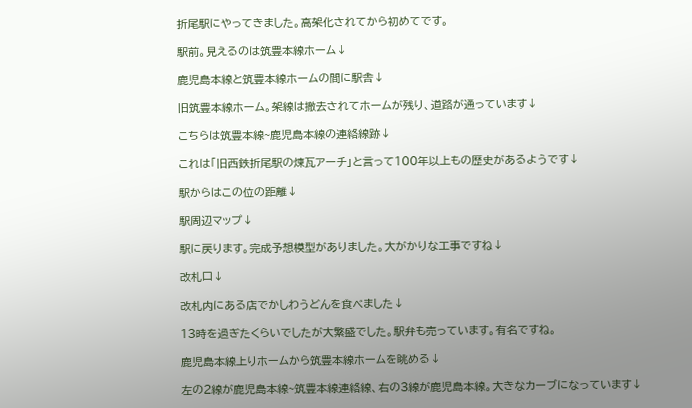折尾駅にやってきました。高架化されてから初めてです。

駅前。見えるのは筑豊本線ホーム↓

鹿児島本線と筑豊本線ホームの間に駅舎↓

旧筑豊本線ホーム。架線は撤去されてホームが残り、道路が通っています↓

こちらは筑豊本線~鹿児島本線の連絡線跡↓

これは「旧西鉄折尾駅の煉瓦アーチ」と言って100年以上もの歴史があるようです↓

駅からはこの位の距離↓

駅周辺マップ↓

駅に戻ります。完成予想模型がありました。大がかりな工事ですね↓

改札口↓

改札内にある店でかしわうどんを食べました↓

13時を過ぎたくらいでしたが大繁盛でした。駅弁も売っています。有名ですね。

鹿児島本線上りホームから筑豊本線ホームを眺める↓

左の2線が鹿児島本線~筑豊本線連絡線、右の3線が鹿児島本線。大きなカーブになっています↓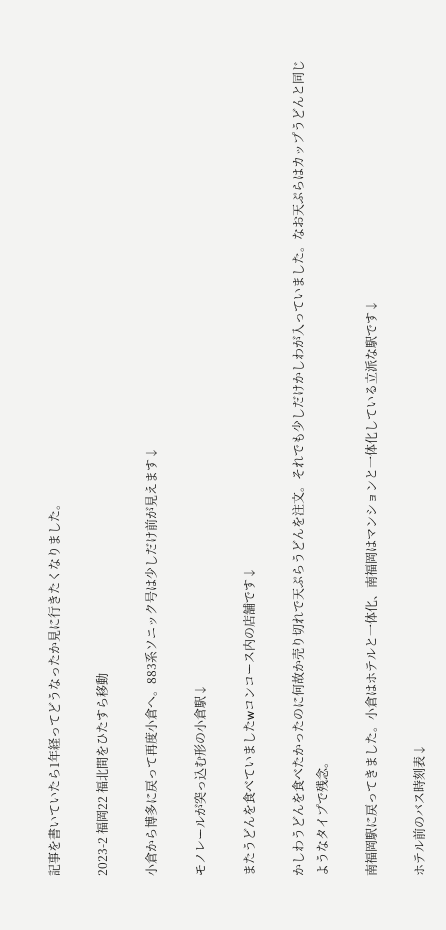記事を書いていたら1年経ってどうなったか見に行きたくなりました。

2023-2 福岡22 福北間をひたすら移動

小倉から博多に戻って再度小倉へ。883系ソニック号は少しだけ前が見えます↓

モノレールが突っ込む形の小倉駅↓

またうどんを食べていましたwコンコース内の店舗です↓

かしわうどんを食べたかったのに何故か売り切れで天ぷらうどんを注文。それでも少しだけかしわが入っていました。なお天ぷらはカップうどんと同じようなタイプで残念。

南福岡駅に戻ってきました。小倉はホテルと一体化、南福岡はマンションと一体化している立派な駅です↓

ホテル前のバス時刻表↓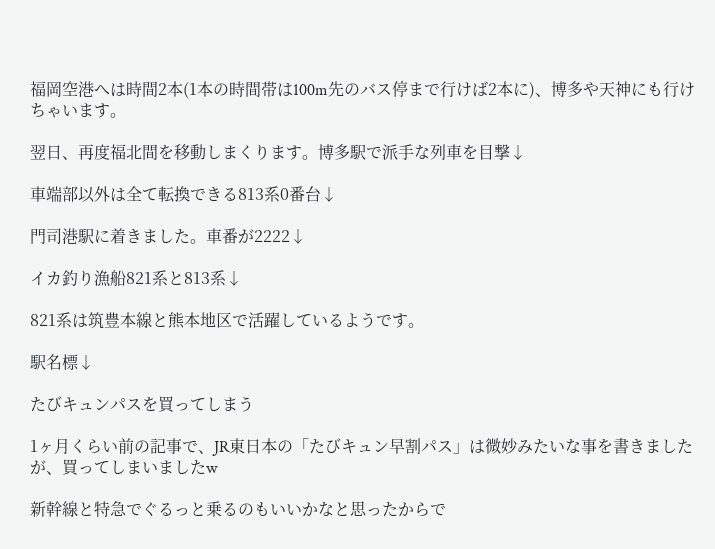福岡空港へは時間2本(1本の時間帯は100m先のバス停まで行けば2本に)、博多や天神にも行けちゃいます。

翌日、再度福北間を移動しまくります。博多駅で派手な列車を目撃↓

車端部以外は全て転換できる813系0番台↓

門司港駅に着きました。車番が2222↓

イカ釣り漁船821系と813系↓

821系は筑豊本線と熊本地区で活躍しているようです。

駅名標↓

たびキュンパスを買ってしまう

1ヶ月くらい前の記事で、JR東日本の「たびキュン早割パス」は微妙みたいな事を書きましたが、買ってしまいましたw

新幹線と特急でぐるっと乗るのもいいかなと思ったからで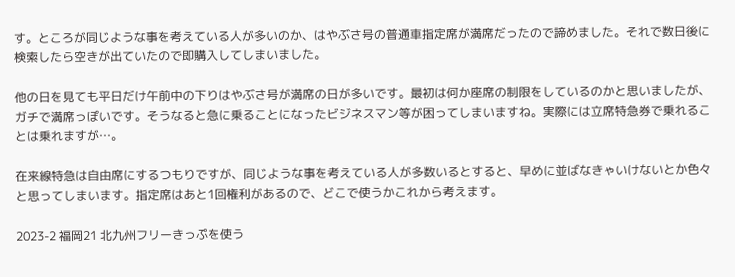す。ところが同じような事を考えている人が多いのか、はやぶさ号の普通車指定席が満席だったので諦めました。それで数日後に検索したら空きが出ていたので即購入してしまいました。

他の日を見ても平日だけ午前中の下りはやぶさ号が満席の日が多いです。最初は何か座席の制限をしているのかと思いましたが、ガチで満席っぽいです。そうなると急に乗ることになったビジネスマン等が困ってしまいますね。実際には立席特急券で乗れることは乗れますが…。

在来線特急は自由席にするつもりですが、同じような事を考えている人が多数いるとすると、早めに並ばなきゃいけないとか色々と思ってしまいます。指定席はあと1回権利があるので、どこで使うかこれから考えます。

2023-2 福岡21 北九州フリーきっぷを使う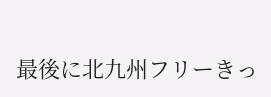最後に北九州フリーきっ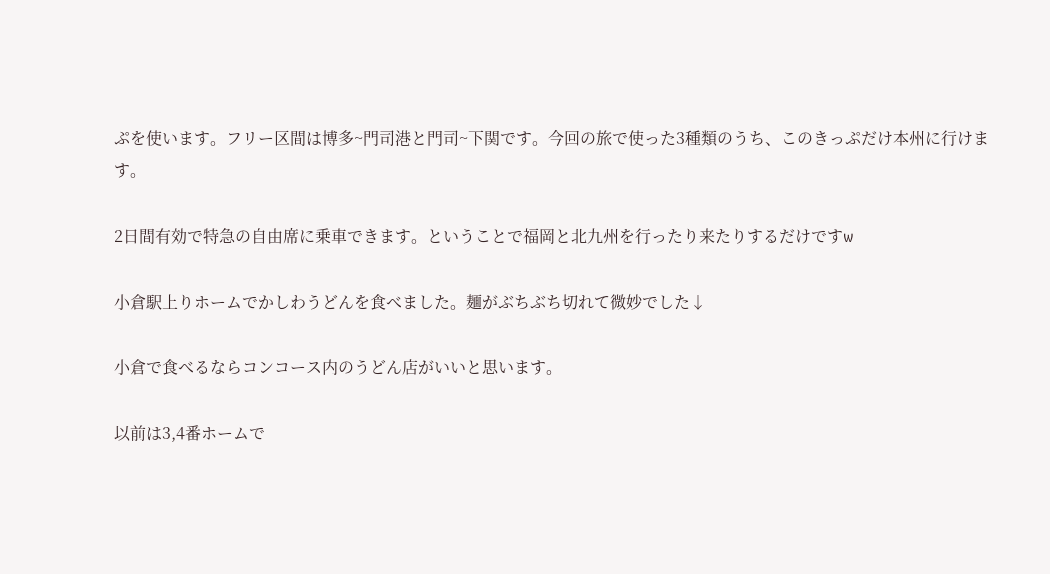ぷを使います。フリー区間は博多~門司港と門司~下関です。今回の旅で使った3種類のうち、このきっぷだけ本州に行けます。

2日間有効で特急の自由席に乗車できます。ということで福岡と北九州を行ったり来たりするだけですw

小倉駅上りホームでかしわうどんを食べました。麺がぶちぶち切れて微妙でした↓

小倉で食べるならコンコース内のうどん店がいいと思います。

以前は3,4番ホームで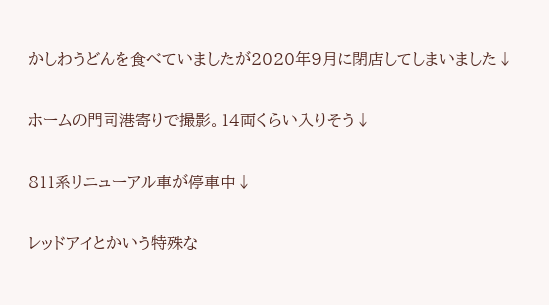かしわうどんを食べていましたが2020年9月に閉店してしまいました↓

ホームの門司港寄りで撮影。14両くらい入りそう↓

811系リニューアル車が停車中↓

レッドアイとかいう特殊な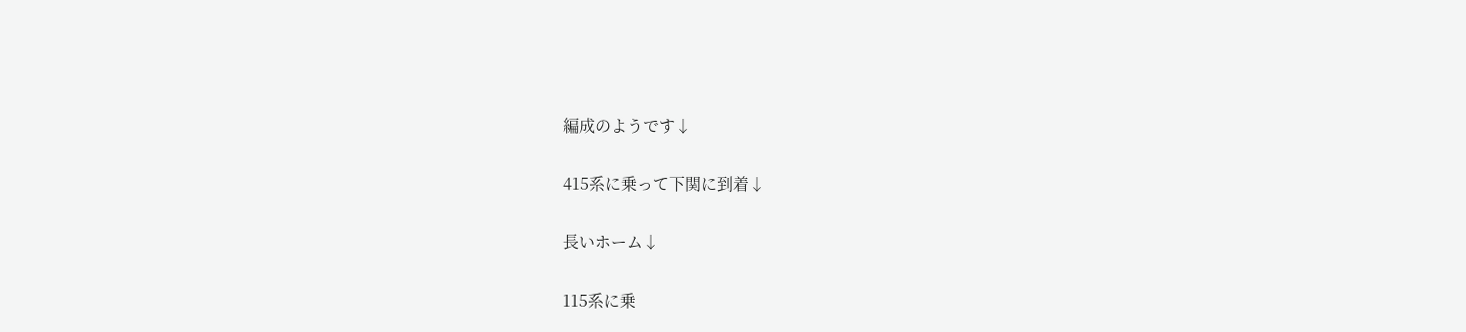編成のようです↓

415系に乗って下関に到着↓

長いホーム↓

115系に乗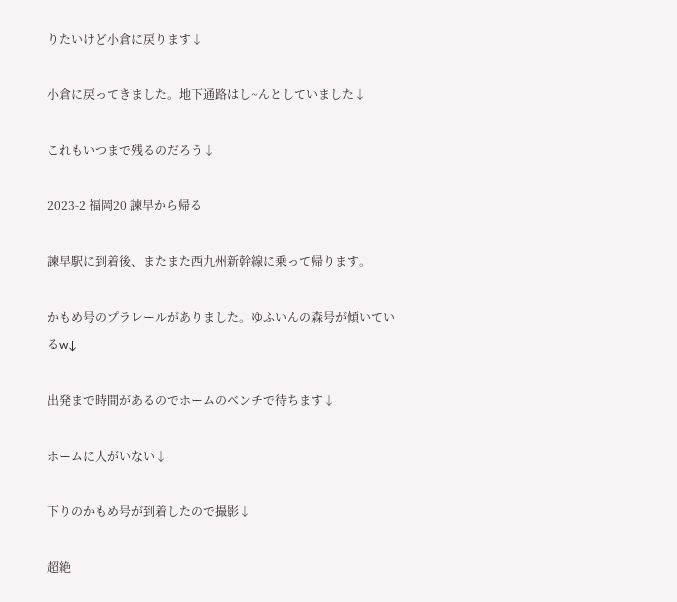りたいけど小倉に戻ります↓

小倉に戻ってきました。地下通路はし~んとしていました↓

これもいつまで残るのだろう↓

2023-2 福岡20 諫早から帰る

諫早駅に到着後、またまた西九州新幹線に乗って帰ります。

かもめ号のプラレールがありました。ゆふいんの森号が傾いているw↓

出発まで時間があるのでホームのベンチで待ちます↓

ホームに人がいない↓

下りのかもめ号が到着したので撮影↓

超絶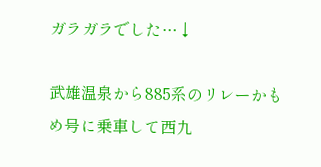ガラガラでした…↓

武雄温泉から885系のリレーかもめ号に乗車して西九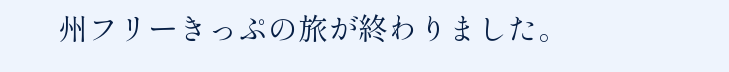州フリーきっぷの旅が終わりました。